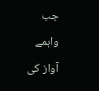جب واہمے آواز کی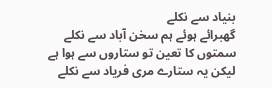بنیاد سے نکلے
گھبرائے ہوئے ہم سخن آباد سے نکلے
سمتوں کا تعین تو ستاروں سے ہوا ہے
لیکن یہ ستارے مری فریاد سے نکلے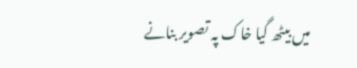میں بیٹھ گیا خاک پہ تصویر بنانے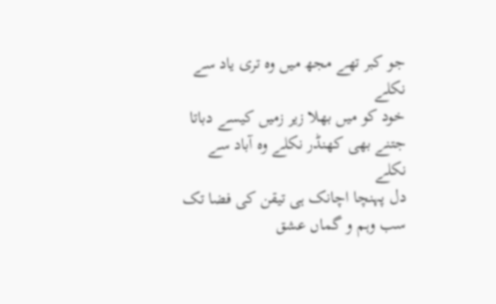جو کبر تھے مجھ میں وہ تری یاد سے نکلے
خود کو میں بھلا زیر زمیں کیسے دباتا
جتنے بھی کھنڈر نکلے وہ آباد سے نکلے
دل پہنچا اچانک ہی تیقن کی فضا تک
سب وہم و گماں عشق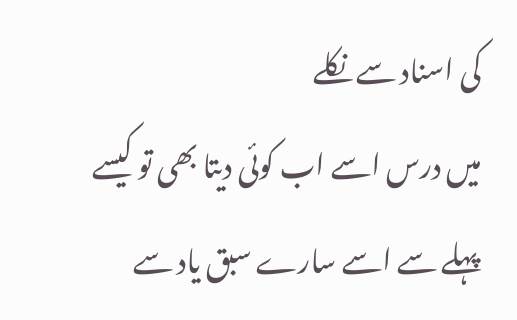کی اسناد سے نکلے
میں درس اسے اب کوئی دیتا بھی تو کیسے
پہلے سے اسے سارے سبق یاد سے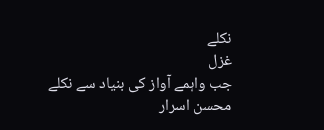نکلے
غزل
جب واہمے آواز کی بنیاد سے نکلے
محسن اسرار